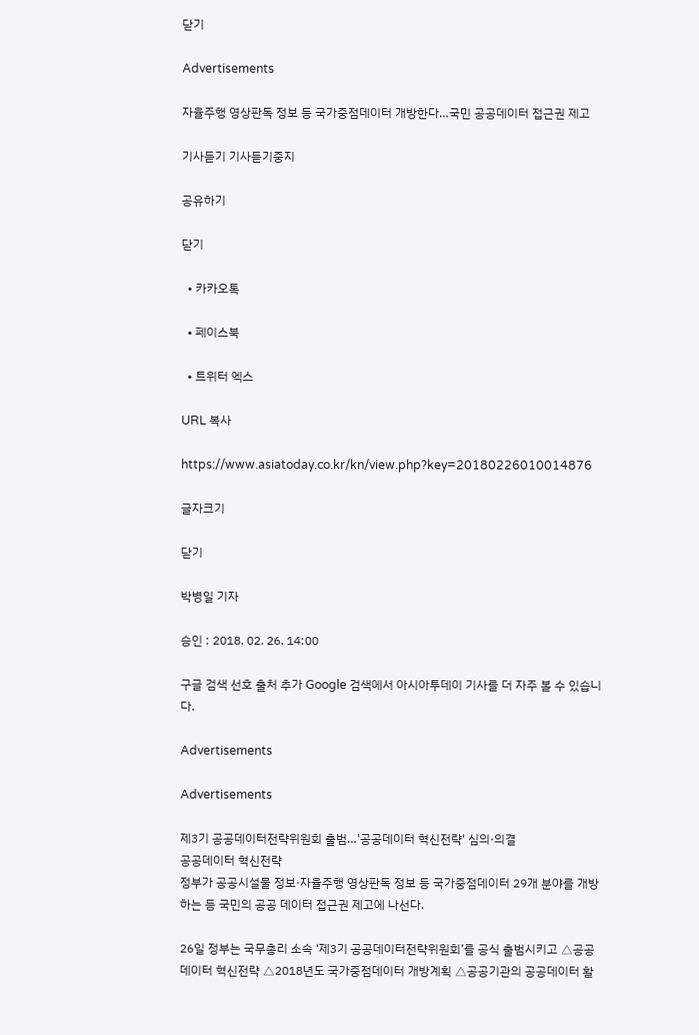닫기

Advertisements

자율주행 영상판독 정보 등 국가중점데이터 개방한다…국민 공공데이터 접근권 제고

기사듣기 기사듣기중지

공유하기

닫기

  • 카카오톡

  • 페이스북

  • 트위터 엑스

URL 복사

https://www.asiatoday.co.kr/kn/view.php?key=20180226010014876

글자크기

닫기

박병일 기자

승인 : 2018. 02. 26. 14:00

구글 검색 선호 출처 추가 Google 검색에서 아시아투데이 기사를 더 자주 볼 수 있습니다.

Advertisements

Advertisements

제3기 공공데이터전략위원회 출범…'공공데이터 혁신전략' 심의·의결
공공데이터 혁신전략
정부가 공공시설물 정보·자율주행 영상판독 정보 등 국가중점데이터 29개 분야를 개방하는 등 국민의 공공 데이터 접근권 제고에 나선다.

26일 정부는 국무총리 소속 ‘제3기 공공데이터전략위원회’를 공식 출범시키고 △공공데이터 혁신전략 △2018년도 국가중점데이터 개방계획 △공공기관의 공공데이터 활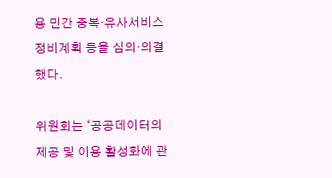용 민간 중복·유사서비스 정비계획 등을 심의·의결했다.

위원회는 ‘공공데이터의 제공 및 이용 활성화에 관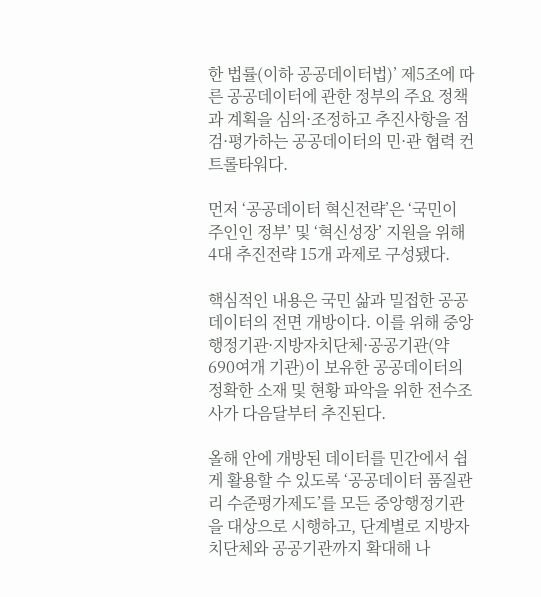한 법률(이하 공공데이터법)’ 제5조에 따른 공공데이터에 관한 정부의 주요 정책과 계획을 심의·조정하고 추진사항을 점검·평가하는 공공데이터의 민·관 협력 컨트롤타워다.

먼저 ‘공공데이터 혁신전략’은 ‘국민이 주인인 정부’ 및 ‘혁신성장’ 지원을 위해 4대 추진전략 15개 과제로 구성됐다.

핵심적인 내용은 국민 삶과 밀접한 공공데이터의 전면 개방이다. 이를 위해 중앙행정기관·지방자치단체·공공기관(약 690여개 기관)이 보유한 공공데이터의 정확한 소재 및 현황 파악을 위한 전수조사가 다음달부터 추진된다.

올해 안에 개방된 데이터를 민간에서 쉽게 활용할 수 있도록 ‘공공데이터 품질관리 수준평가제도’를 모든 중앙행정기관을 대상으로 시행하고, 단계별로 지방자치단체와 공공기관까지 확대해 나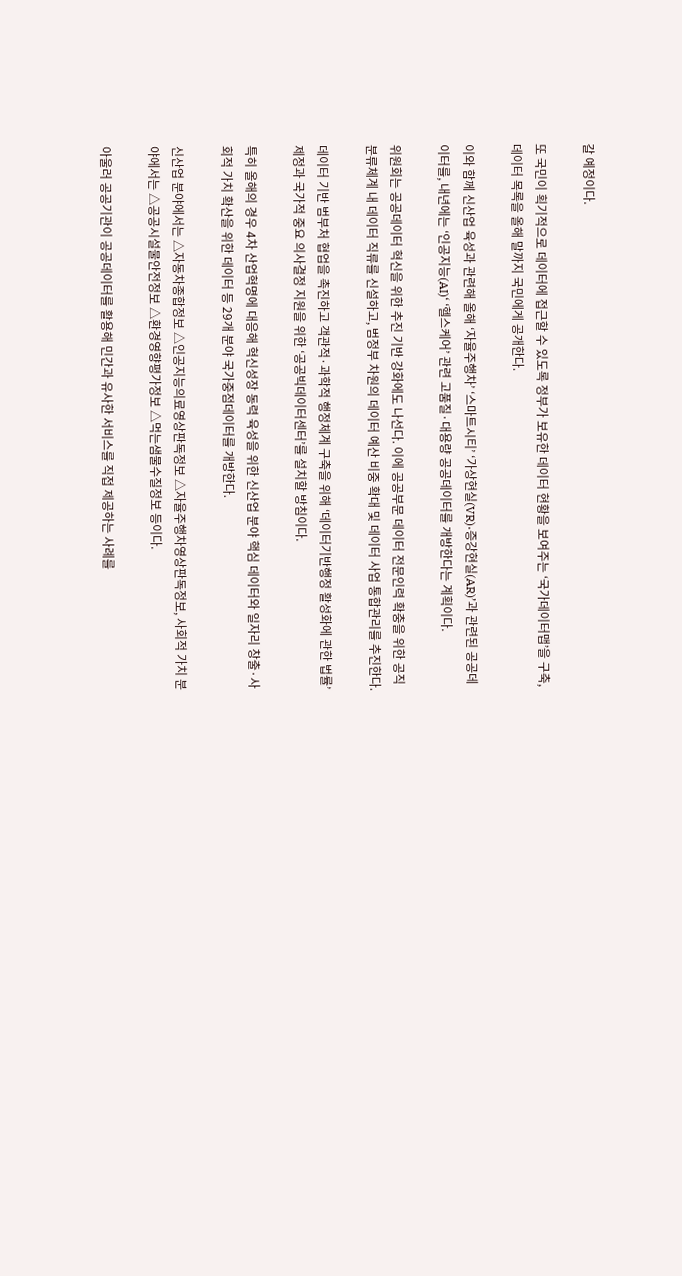갈 예정이다.

또 국민이 획기적으로 데이터에 접근할 수 있도록 정부가 보유한 데이터 현황을 보여주는 ‘국가데이터맵’을 구축, 데이터 목록을 올해 말까지 국민에게 공개한다.

이와 함께 신산업 육성과 관련해 올해 ‘자율주행차’ ‘스마트시티’ ‘가상현실(VR)·증강현실(AR)’과 관련된 공공데이터를, 내년에는 ‘인공지능(AI)‘ ‘헬스케어’ 관련 고품질·대용량 공공데이터를 개방한다는 계획이다.

위원회는 공공데이터 혁신을 위한 추진 기반 강화에도 나선다. 이에 공공부문 데이터 전문인력 확충을 위한 공직분류체계 내 데이터 직류를 신설하고, 범정부 차원의 데이터 예산 비중 확대 및 데이터 사업 통합관리를 추진한다.

데이터 기반 범부처 협업을 촉진하고 객관적·과학적 행정체계 구축을 위해 ‘데이터기반행정 활성화에 관한 법률’ 제정과 국가적 중요 의사결정 지원을 위한 ‘공공빅데이터센터’를 설치할 방침이다.

특히 올해의 경우 4차 산업혁명에 대응해 혁신성장 동력 육성을 위한 신산업 분야 핵심 데이터와 일자리 창출·사회적 가치 확산을 위한 데이터 등 29개 분야 국가중점데이터를 개방한다.

신산업 분야에서는 △자동차종합정보 △인공지능의료영상판독정보 △자율주행차영상판독정보, 사회적 가치 분야에서는 △공공시설물안전정보 △환경영향평가정보 △먹는샘물수질정보 등이다.

아울러 공공기관이 공공데이터를 활용해 민간과 유사한 서비스를 직접 제공하는 사례를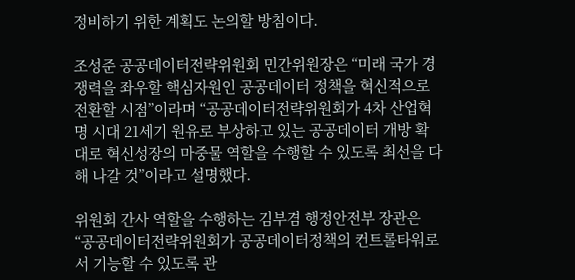정비하기 위한 계획도 논의할 방침이다.

조성준 공공데이터전략위원회 민간위원장은 “미래 국가 경쟁력을 좌우할 핵심자원인 공공데이터 정책을 혁신적으로 전환할 시점”이라며 “공공데이터전략위원회가 4차 산업혁명 시대 21세기 원유로 부상하고 있는 공공데이터 개방 확대로 혁신성장의 마중물 역할을 수행할 수 있도록 최선을 다해 나갈 것”이라고 설명했다.

위원회 간사 역할을 수행하는 김부겸 행정안전부 장관은 “공공데이터전략위원회가 공공데이터정책의 컨트롤타워로서 기능할 수 있도록 관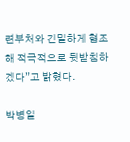련부처와 긴밀하게 협조해 적극적으로 뒷받침하겠다”고 밝혔다.

박병일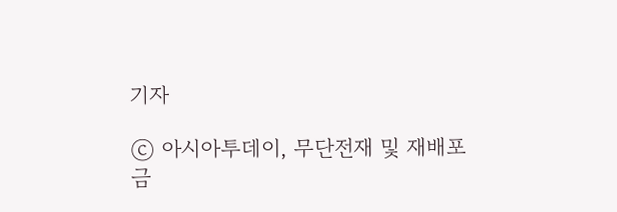기자

ⓒ 아시아투데이, 무단전재 및 재배포 금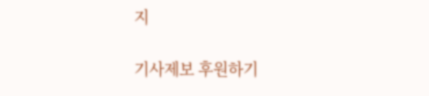지

기사제보 후원하기